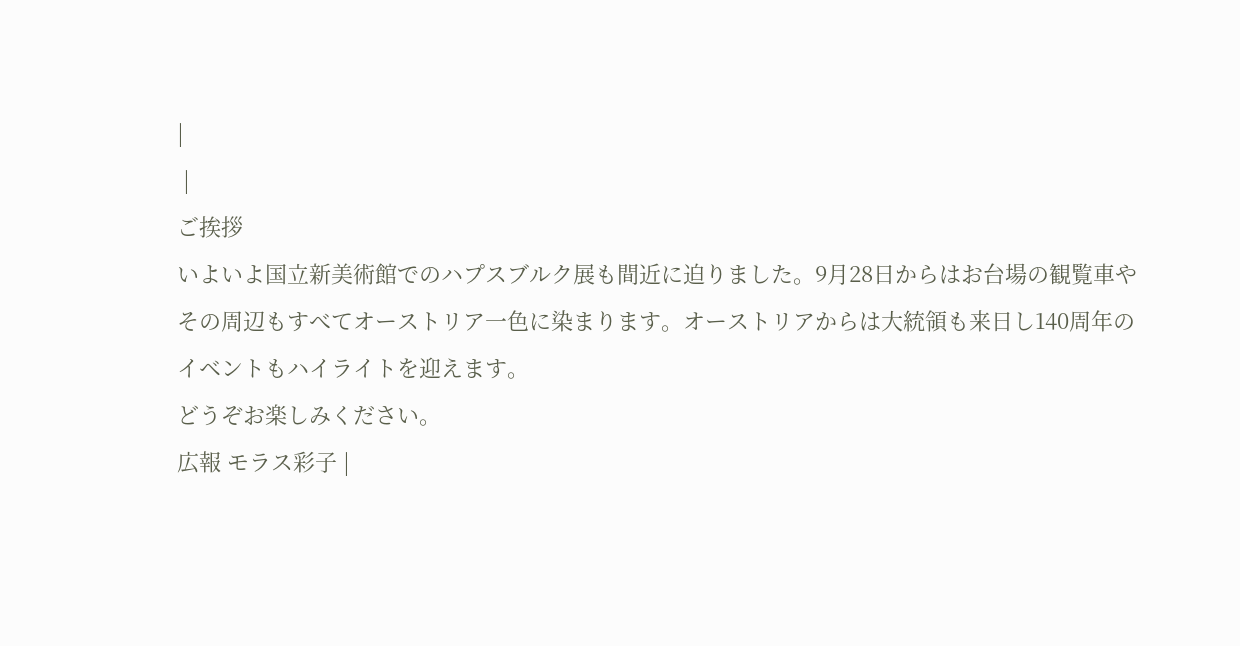|
 |
ご挨拶
いよいよ国立新美術館でのハプスブルク展も間近に迫りました。9月28日からはお台場の観覧車やその周辺もすべてオーストリア一色に染まります。オーストリアからは大統領も来日し140周年のイベントもハイライトを迎えます。
どうぞお楽しみください。
広報 モラス彩子 |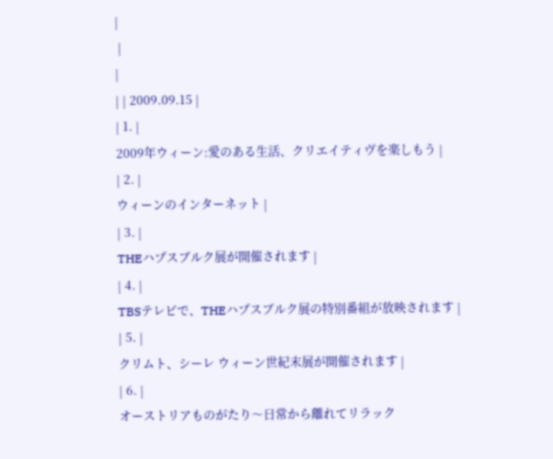|
 |
|
| | 2009.09.15 |
| 1. |
2009年ウィーン:愛のある生活、クリエイティヴを楽しもう |
| 2. |
ウィーンのインターネット |
| 3. |
THEハプスブルク展が開催されます |
| 4. |
TBSテレビで、THEハプスブルク展の特別番組が放映されます |
| 5. |
クリムト、シーレ ウィーン世紀末展が開催されます |
| 6. |
オーストリアものがたり〜日常から離れてリラック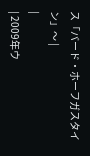ス「バード・ホーフガスタイン」〜 |
|
| 2009年ウ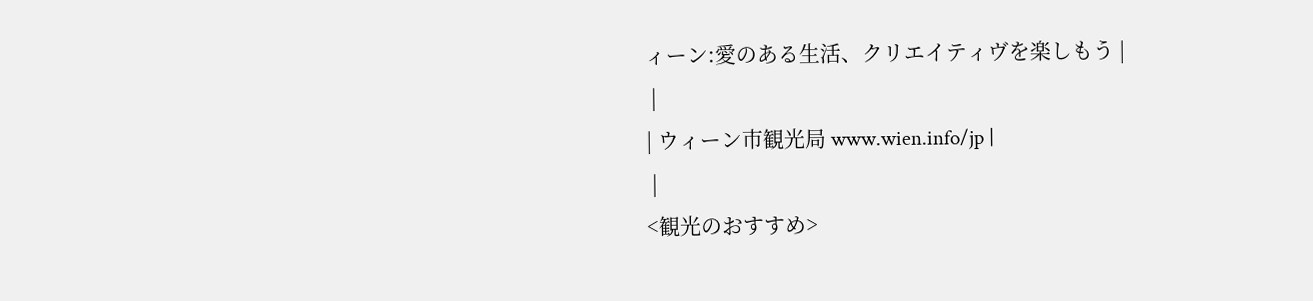ィーン:愛のある生活、クリエイティヴを楽しもう |
 |
| ウィーン市観光局 www.wien.info/jp |
 |
<観光のおすすめ>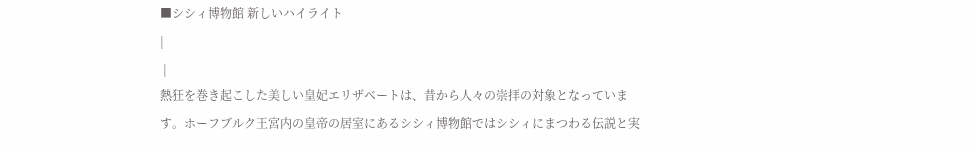■シシィ博物館 新しいハイライト
|
 |
熱狂を巻き起こした美しい皇妃エリザベートは、昔から人々の崇拝の対象となっています。ホーフブルク王宮内の皇帝の居室にあるシシィ博物館ではシシィにまつわる伝説と実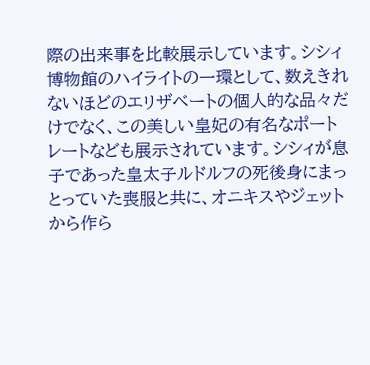際の出来事を比較展示しています。シシィ博物館のハイライトの一環として、数えきれないほどのエリザベートの個人的な品々だけでなく、この美しい皇妃の有名なポートレートなども展示されています。シシィが息子であった皇太子ルドルフの死後身にまっとっていた喪服と共に、オニキスやジェットから作ら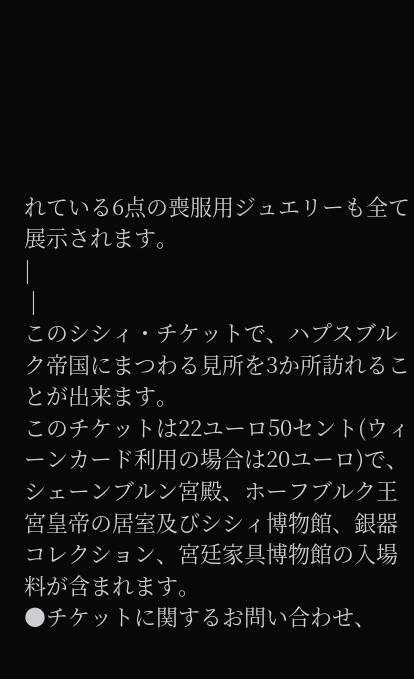れている6点の喪服用ジュエリーも全て展示されます。
|
 |
このシシィ・チケットで、ハプスブルク帝国にまつわる見所を3か所訪れることが出来ます。
このチケットは22ユーロ50セント(ウィーンカード利用の場合は20ユーロ)で、シェーンブルン宮殿、ホーフブルク王宮皇帝の居室及びシシィ博物館、銀器コレクション、宮廷家具博物館の入場料が含まれます。
●チケットに関するお問い合わせ、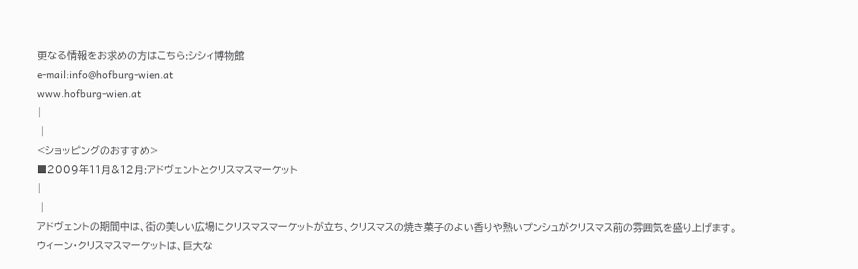更なる情報をお求めの方はこちら:シシィ博物館
e-mail:info@hofburg-wien.at
www.hofburg-wien.at
|
 |
<ショッピングのおすすめ>
■2009年11月&12月:アドヴェントとクリスマスマーケット
|
 |
アドヴェントの期間中は、街の美しい広場にクリスマスマーケットが立ち、クリスマスの焼き菓子のよい香りや熱いプンシュがクリスマス前の雰囲気を盛り上げます。
ウィーン・クリスマスマーケットは、巨大な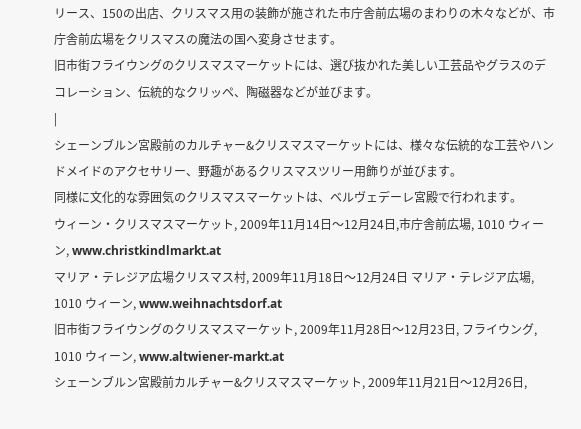リース、150の出店、クリスマス用の装飾が施された市庁舎前広場のまわりの木々などが、市庁舎前広場をクリスマスの魔法の国へ変身させます。
旧市街フライウングのクリスマスマーケットには、選び抜かれた美しい工芸品やグラスのデコレーション、伝統的なクリッペ、陶磁器などが並びます。
|
シェーンブルン宮殿前のカルチャー&クリスマスマーケットには、様々な伝統的な工芸やハンドメイドのアクセサリー、野趣があるクリスマスツリー用飾りが並びます。
同様に文化的な雰囲気のクリスマスマーケットは、ベルヴェデーレ宮殿で行われます。
ウィーン・クリスマスマーケット, 2009年11月14日〜12月24日,市庁舎前広場, 1010 ウィーン, www.christkindlmarkt.at
マリア・テレジア広場クリスマス村, 2009年11月18日〜12月24日 マリア・テレジア広場, 1010 ウィーン, www.weihnachtsdorf.at
旧市街フライウングのクリスマスマーケット, 2009年11月28日〜12月23日, フライウング, 1010 ウィーン, www.altwiener-markt.at
シェーンブルン宮殿前カルチャー&クリスマスマーケット, 2009年11月21日〜12月26日,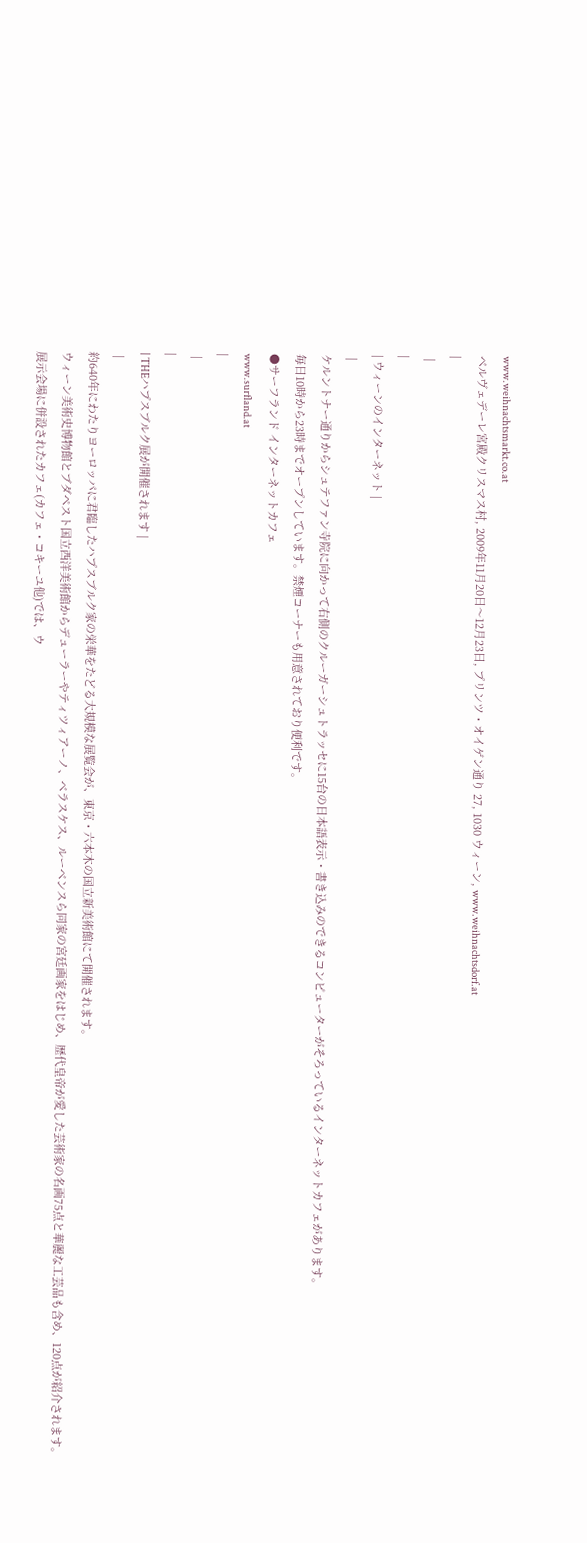www.weihnachtsmarkt.co.at
ベルヴェデーレ宮殿クリスマス村, 2009年11月20日〜12月23日, プリンツ・オイゲン通り 27, 1030 ウィーン, www.weihnachtsdorf.at
|
 |
|
| ウィーンのインターネット |
 |
ケルントナー通りからシュテファン寺院に向かって右側のクルーガーシュトラッセに15台の日本語表示・書き込みのできるコンピューターがそろっているインターネットカフェがあります。
毎日10時から23時までオープンしています。禁煙コーナーも用意されており便利です。
●サーフランド インターネットカフェ
www.surfland.at
|
 |
|
| THEハプスブルク展が開催されます |
 |
約640年にわたりヨーロッパに君臨したハプスブルク家の栄華をたどる大規模な展覧会が、東京・六本木の国立新美術館にて開催されます。
ウィーン美術史博物館とブダペスト国立西洋美術館からデューラーやティツィアーノ、ベラスケス、ルーベンスら同家の宮廷画家をはじめ、歴代皇帝が愛した芸術家の名画75点と華麗な工芸品も含め、120点が紹介されます。
展示会場に併設されたカフェ(カフェ・コキーユ他)では、ウ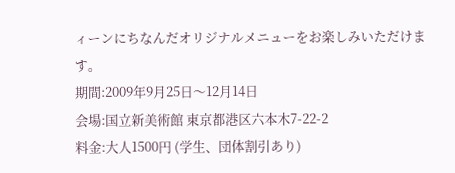ィーンにちなんだオリジナルメニューをお楽しみいただけます。
期間:2009年9月25日〜12月14日
会場:国立新美術館 東京都港区六本木7-22-2
料金:大人1500円 (学生、団体割引あり)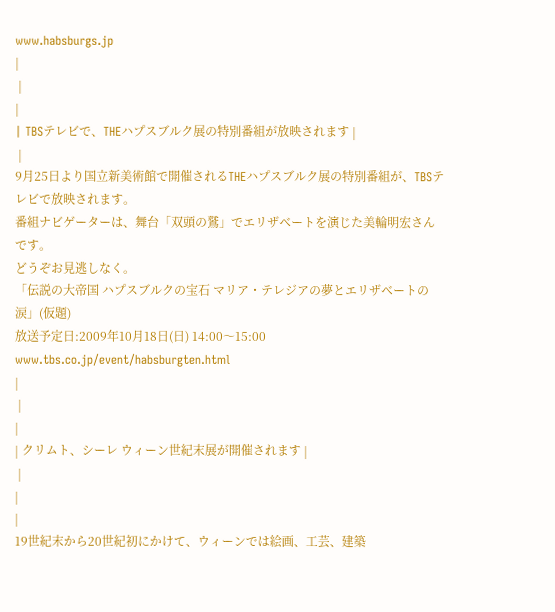www.habsburgs.jp
|
 |
|
| TBSテレビで、THEハプスブルク展の特別番組が放映されます |
 |
9月25日より国立新美術館で開催されるTHEハプスブルク展の特別番組が、TBSテレビで放映されます。
番組ナビゲーターは、舞台「双頭の鷲」でエリザベートを演じた美輪明宏さんです。
どうぞお見逃しなく。
「伝説の大帝国 ハプスブルクの宝石 マリア・テレジアの夢とエリザベートの涙」(仮題)
放送予定日:2009年10月18日(日) 14:00〜15:00
www.tbs.co.jp/event/habsburgten.html
|
 |
|
| クリムト、シーレ ウィーン世紀末展が開催されます |
 |
|
|
19世紀末から20世紀初にかけて、ウィーンでは絵画、工芸、建築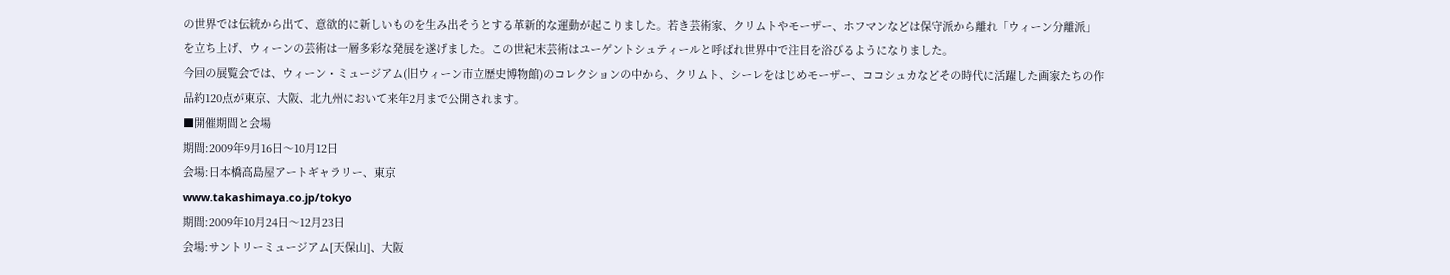の世界では伝統から出て、意欲的に新しいものを生み出そうとする革新的な運動が起こりました。若き芸術家、クリムトやモーザー、ホフマンなどは保守派から離れ「ウィーン分離派」を立ち上げ、ウィーンの芸術は一層多彩な発展を遂げました。この世紀末芸術はユーゲントシュティールと呼ばれ世界中で注目を浴びるようになりました。
今回の展覧会では、ウィーン・ミュージアム(旧ウィーン市立歴史博物館)のコレクションの中から、クリムト、シーレをはじめモーザー、ココシュカなどその時代に活躍した画家たちの作品約120点が東京、大阪、北九州において来年2月まで公開されます。
■開催期間と会場
期間:2009年9月16日〜10月12日
会場:日本橋高島屋アートギャラリー、東京
www.takashimaya.co.jp/tokyo
期間:2009年10月24日〜12月23日
会場:サントリーミュージアム[天保山]、大阪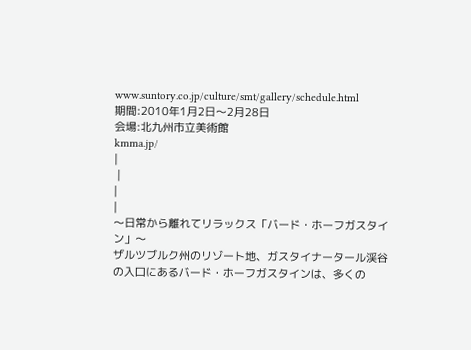www.suntory.co.jp/culture/smt/gallery/schedule.html
期間:2010年1月2日〜2月28日
会場:北九州市立美術館
kmma.jp/
|
 |
|
|
〜日常から離れてリラックス「バード・ホーフガスタイン」〜
ザルツブルク州のリゾート地、ガスタイナータール渓谷の入口にあるバード・ホーフガスタインは、多くの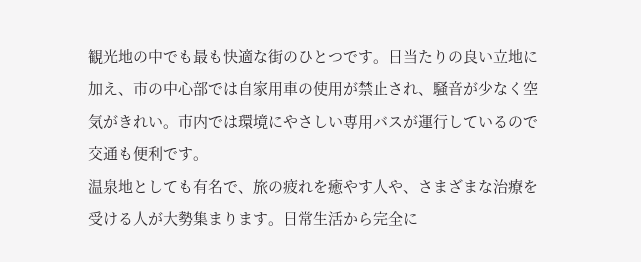観光地の中でも最も快適な街のひとつです。日当たりの良い立地に加え、市の中心部では自家用車の使用が禁止され、騒音が少なく空気がきれい。市内では環境にやさしい専用バスが運行しているので交通も便利です。
温泉地としても有名で、旅の疲れを癒やす人や、さまざまな治療を受ける人が大勢集まります。日常生活から完全に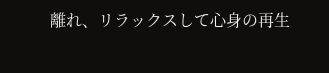離れ、リラックスして心身の再生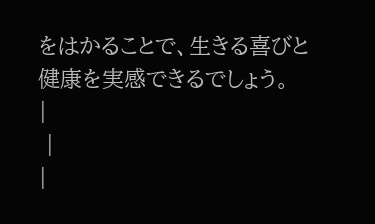をはかることで、生きる喜びと健康を実感できるでしょう。
|
 |
|